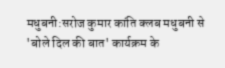मधुबनी:सरोज कुमार कांति क्लब मधुबनी से 'बोले दिल की बात' कार्यक्रम के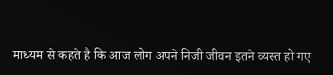माध्यम से कहते है कि आज लोग अपने निजी जीवन इतने व्यस्त हो गए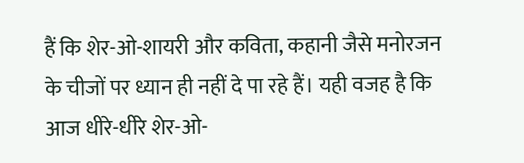हैं कि शेर-ओ-शायरी और कविता, कहानी जैसे मनोरजन के चीजों पर ध्यान ही नहीं दे पा रहे हैं। यही वजह है कि आज धीरे-धीरे शेर-ओ-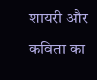शायरी और कविता का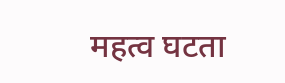महत्व घटता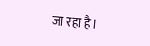जा रहा है।